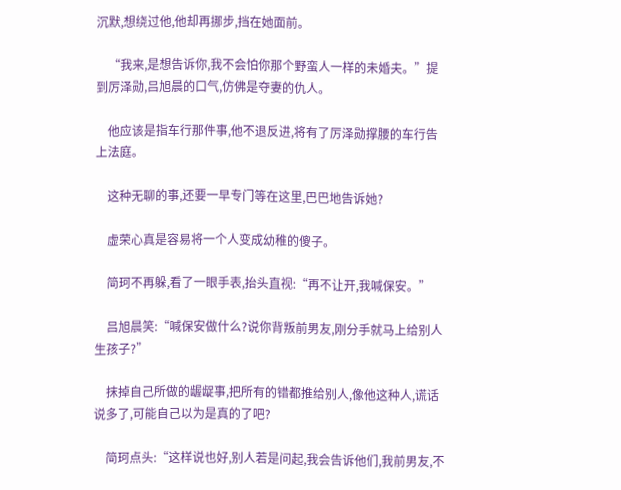沉默,想绕过他,他却再挪步,挡在她面前。

    “我来,是想告诉你,我不会怕你那个野蛮人一样的未婚夫。”提到厉泽勋,吕旭晨的口气,仿佛是夺妻的仇人。

    他应该是指车行那件事,他不退反进,将有了厉泽勋撑腰的车行告上法庭。

    这种无聊的事,还要一早专门等在这里,巴巴地告诉她?

    虚荣心真是容易将一个人变成幼稚的傻子。

    简珂不再躲,看了一眼手表,抬头直视:“再不让开,我喊保安。”

    吕旭晨笑:“喊保安做什么?说你背叛前男友,刚分手就马上给别人生孩子?”

    抹掉自己所做的龌龊事,把所有的错都推给别人,像他这种人,谎话说多了,可能自己以为是真的了吧?

    简珂点头:“这样说也好,别人若是问起,我会告诉他们,我前男友,不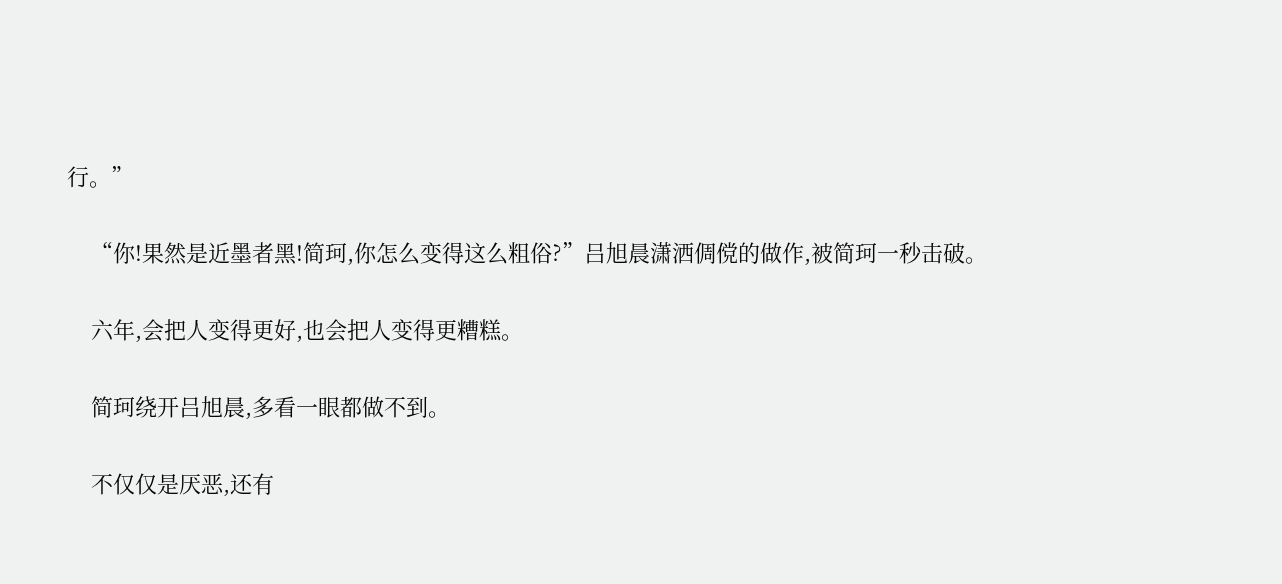行。”

    “你!果然是近墨者黑!简珂,你怎么变得这么粗俗?”吕旭晨潇洒倜傥的做作,被简珂一秒击破。

    六年,会把人变得更好,也会把人变得更糟糕。

    简珂绕开吕旭晨,多看一眼都做不到。

    不仅仅是厌恶,还有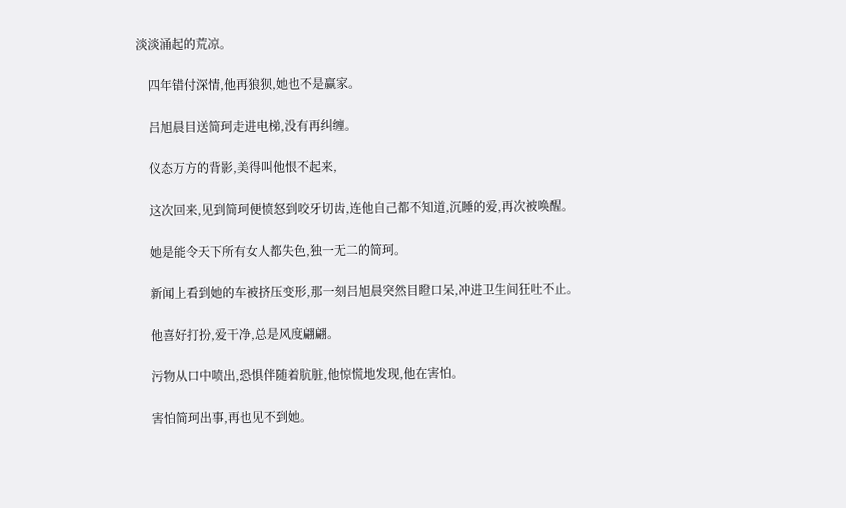淡淡涌起的荒凉。

    四年错付深情,他再狼狈,她也不是赢家。

    吕旭晨目送简珂走进电梯,没有再纠缠。

    仪态万方的背影,美得叫他恨不起来,

    这次回来,见到简珂便愤怒到咬牙切齿,连他自己都不知道,沉睡的爱,再次被唤醒。

    她是能令天下所有女人都失色,独一无二的简珂。

    新闻上看到她的车被挤压变形,那一刻吕旭晨突然目瞪口呆,冲进卫生间狂吐不止。

    他喜好打扮,爱干净,总是风度翩翩。

    污物从口中喷出,恐惧伴随着肮脏,他惊慌地发现,他在害怕。

    害怕简珂出事,再也见不到她。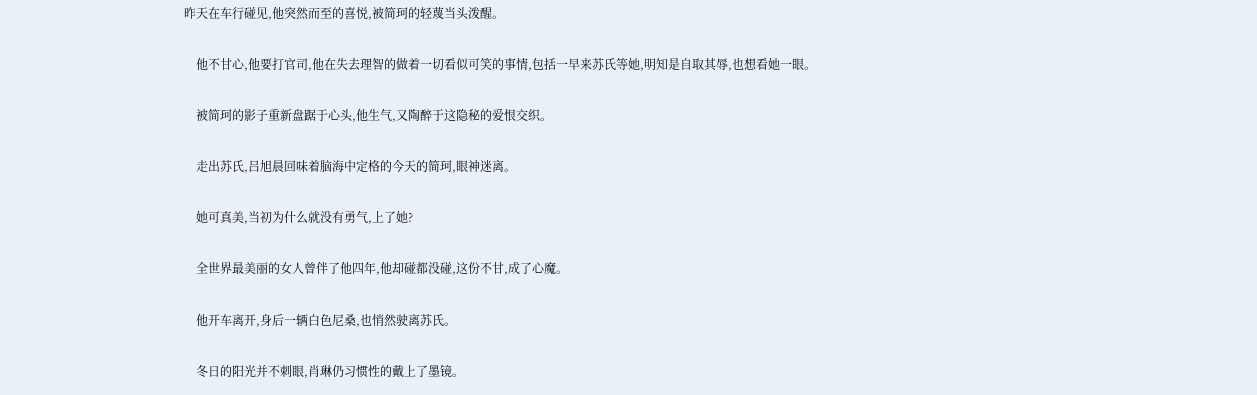昨天在车行碰见,他突然而至的喜悦,被简珂的轻蔑当头泼醒。

    他不甘心,他要打官司,他在失去理智的做着一切看似可笑的事情,包括一早来苏氏等她,明知是自取其辱,也想看她一眼。

    被简珂的影子重新盘踞于心头,他生气,又陶醉于这隐秘的爱恨交织。

    走出苏氏,吕旭晨回味着脑海中定格的今天的简珂,眼神迷离。

    她可真美,当初为什么就没有勇气,上了她?

    全世界最美丽的女人曾伴了他四年,他却碰都没碰,这份不甘,成了心魔。

    他开车离开,身后一辆白色尼桑,也悄然驶离苏氏。

    冬日的阳光并不刺眼,肖琳仍习惯性的戴上了墨镜。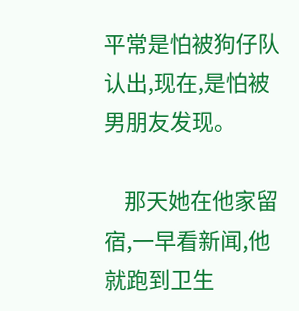平常是怕被狗仔队认出,现在,是怕被男朋友发现。

    那天她在他家留宿,一早看新闻,他就跑到卫生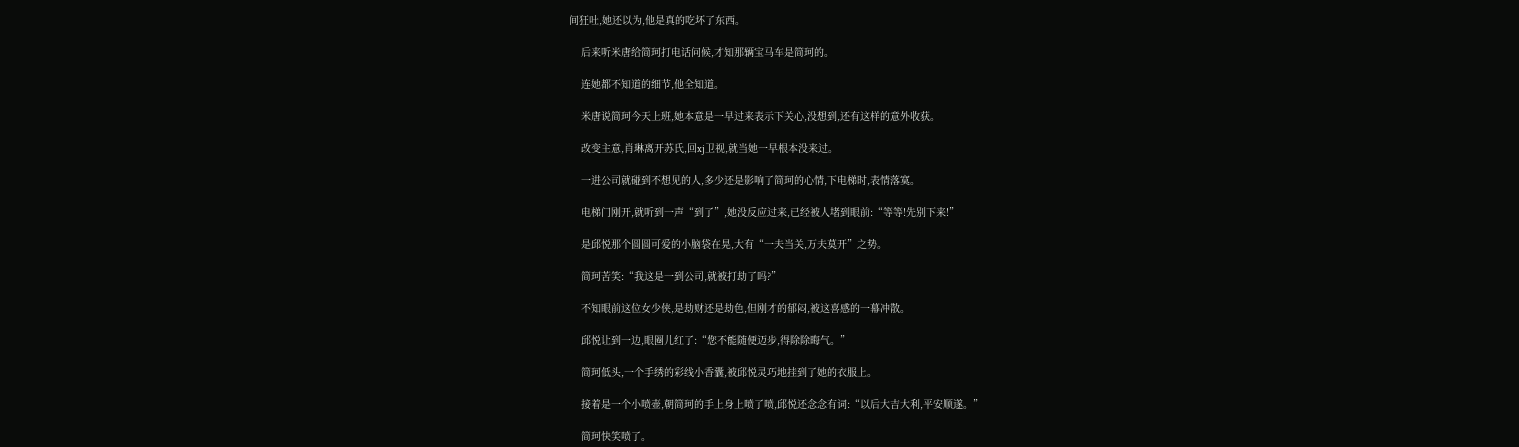间狂吐,她还以为,他是真的吃坏了东西。

    后来听米唐给简珂打电话问候,才知那辆宝马车是简珂的。

    连她都不知道的细节,他全知道。

    米唐说简珂今天上班,她本意是一早过来表示下关心,没想到,还有这样的意外收获。

    改变主意,肖琳离开苏氏,回xj卫视,就当她一早根本没来过。

    一进公司就碰到不想见的人,多少还是影响了简珂的心情,下电梯时,表情落寞。

    电梯门刚开,就听到一声“到了”,她没反应过来,已经被人堵到眼前:“等等!先别下来!”

    是邱悦那个圆圆可爱的小脑袋在晃,大有“一夫当关,万夫莫开”之势。

    简珂苦笑:“我这是一到公司,就被打劫了吗?”

    不知眼前这位女少侠,是劫财还是劫色,但刚才的郁闷,被这喜感的一幕冲散。

    邱悦让到一边,眼圈儿红了:“您不能随便迈步,得除除晦气。”

    简珂低头,一个手绣的彩线小香囊,被邱悦灵巧地挂到了她的衣服上。

    接着是一个小喷壶,朝简珂的手上身上喷了喷,邱悦还念念有词:“以后大吉大利,平安顺遂。”

    简珂快笑喷了。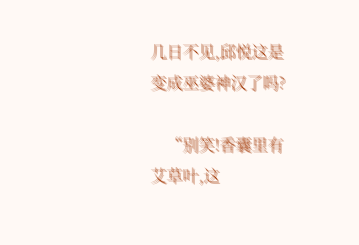几日不见,邱悦这是变成巫婆神汉了吗?

    “别笑!香囊里有艾草叶,这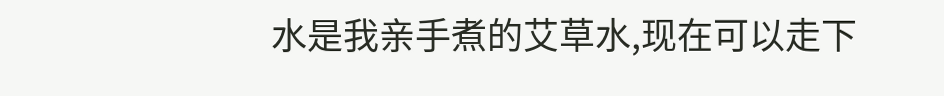水是我亲手煮的艾草水,现在可以走下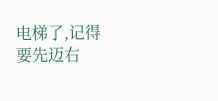电梯了,记得要先迈右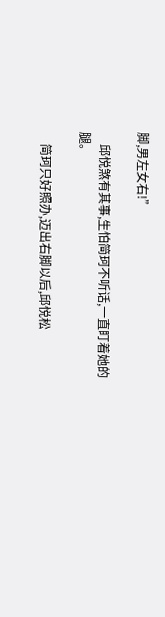脚,男左女右!”

    邱悦煞有其事,生怕简珂不听话,一直盯着她的腿。

    简珂只好照办,迈出右脚以后,邱悦松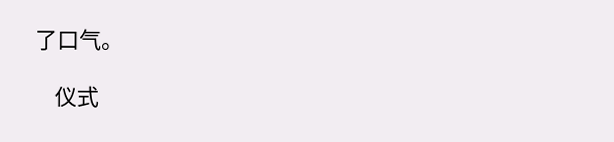了口气。

    仪式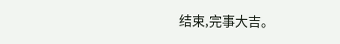结束,完事大吉。